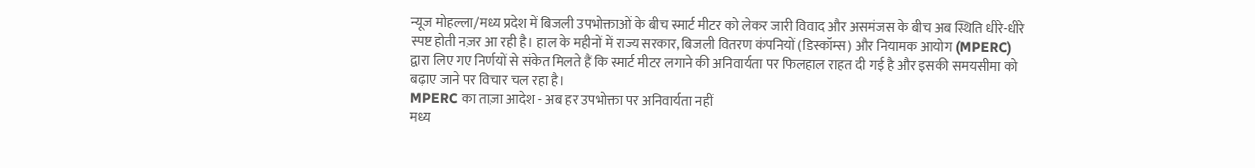न्यूज मोहल्ला/मध्य प्रदेश में बिजली उपभोक्ताओं के बीच स्मार्ट मीटर को लेकर जारी विवाद और असमंजस के बीच अब स्थिति धीरे-धीरे स्पष्ट होती नज़र आ रही है। हाल के महीनों में राज्य सरकार, बिजली वितरण कंपनियों (डिस्कॉम्स) और नियामक आयोग (MPERC) द्वारा लिए गए निर्णयों से संकेत मिलते हैं कि स्मार्ट मीटर लगाने की अनिवार्यता पर फिलहाल राहत दी गई है और इसकी समयसीमा को बढ़ाए जाने पर विचार चल रहा है।
MPERC का ताज़ा आदेश - अब हर उपभोक्ता पर अनिवार्यता नहीं
मध्य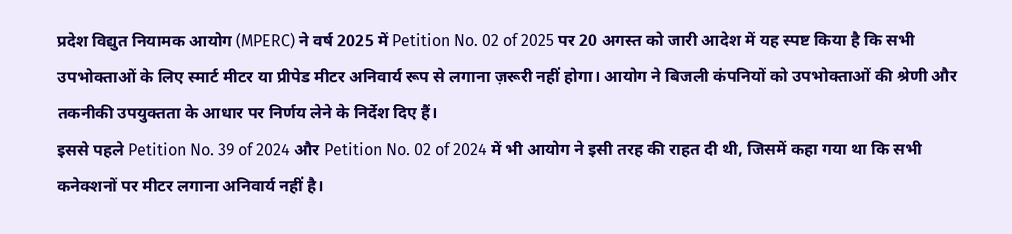प्रदेश विद्युत नियामक आयोग (MPERC) ने वर्ष 2025 में Petition No. 02 of 2025 पर 20 अगस्त को जारी आदेश में यह स्पष्ट किया है कि सभी उपभोक्ताओं के लिए स्मार्ट मीटर या प्रीपेड मीटर अनिवार्य रूप से लगाना ज़रूरी नहीं होगा। आयोग ने बिजली कंपनियों को उपभोक्ताओं की श्रेणी और तकनीकी उपयुक्तता के आधार पर निर्णय लेने के निर्देश दिए हैं।
इससे पहले Petition No. 39 of 2024 और Petition No. 02 of 2024 में भी आयोग ने इसी तरह की राहत दी थी, जिसमें कहा गया था कि सभी कनेक्शनों पर मीटर लगाना अनिवार्य नहीं है।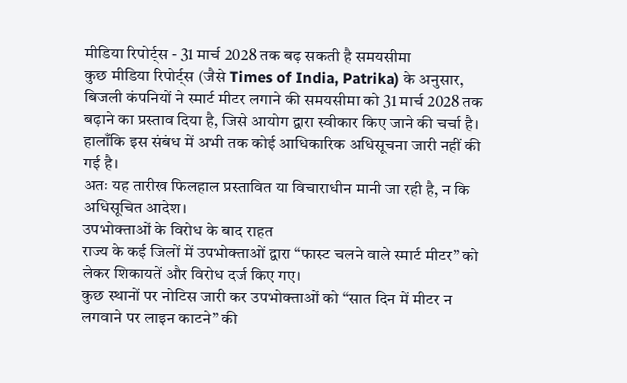मीडिया रिपोर्ट्स - 31 मार्च 2028 तक बढ़ सकती है समयसीमा
कुछ मीडिया रिपोर्ट्स (जैसे Times of India, Patrika) के अनुसार, बिजली कंपनियों ने स्मार्ट मीटर लगाने की समयसीमा को 31 मार्च 2028 तक बढ़ाने का प्रस्ताव दिया है, जिसे आयोग द्वारा स्वीकार किए जाने की चर्चा है।
हालाँकि इस संबंध में अभी तक कोई आधिकारिक अधिसूचना जारी नहीं की गई है।
अतः यह तारीख फिलहाल प्रस्तावित या विचाराधीन मानी जा रही है, न कि अधिसूचित आदेश।
उपभोक्ताओं के विरोध के बाद राहत
राज्य के कई जिलों में उपभोक्ताओं द्वारा “फास्ट चलने वाले स्मार्ट मीटर” को लेकर शिकायतें और विरोध दर्ज किए गए।
कुछ स्थानों पर नोटिस जारी कर उपभोक्ताओं को “सात दिन में मीटर न लगवाने पर लाइन काटने” की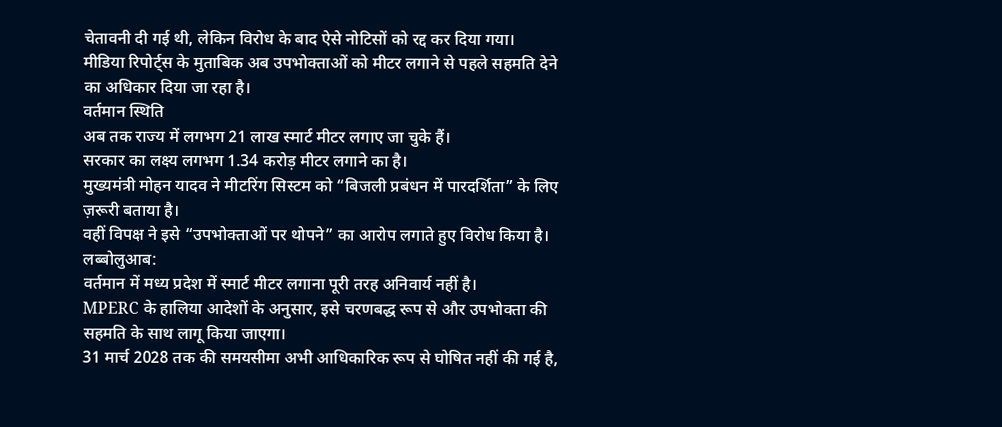चेतावनी दी गई थी, लेकिन विरोध के बाद ऐसे नोटिसों को रद्द कर दिया गया।
मीडिया रिपोर्ट्स के मुताबिक अब उपभोक्ताओं को मीटर लगाने से पहले सहमति देने का अधिकार दिया जा रहा है।
वर्तमान स्थिति
अब तक राज्य में लगभग 21 लाख स्मार्ट मीटर लगाए जा चुके हैं।
सरकार का लक्ष्य लगभग 1.34 करोड़ मीटर लगाने का है।
मुख्यमंत्री मोहन यादव ने मीटरिंग सिस्टम को “बिजली प्रबंधन में पारदर्शिता” के लिए ज़रूरी बताया है।
वहीं विपक्ष ने इसे “उपभोक्ताओं पर थोपने” का आरोप लगाते हुए विरोध किया है।
लब्बोलुआब:
वर्तमान में मध्य प्रदेश में स्मार्ट मीटर लगाना पूरी तरह अनिवार्य नहीं है।
MPERC के हालिया आदेशों के अनुसार, इसे चरणबद्ध रूप से और उपभोक्ता की सहमति के साथ लागू किया जाएगा।
31 मार्च 2028 तक की समयसीमा अभी आधिकारिक रूप से घोषित नहीं की गई है,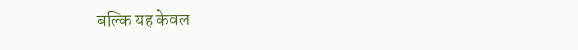बल्कि यह केवल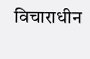विचाराधीन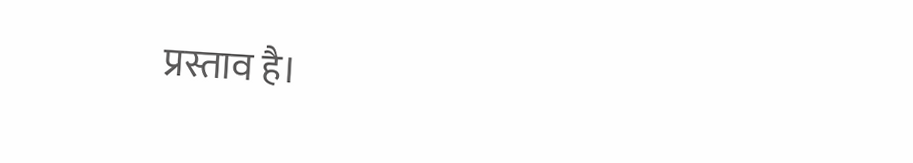प्रस्ताव है।